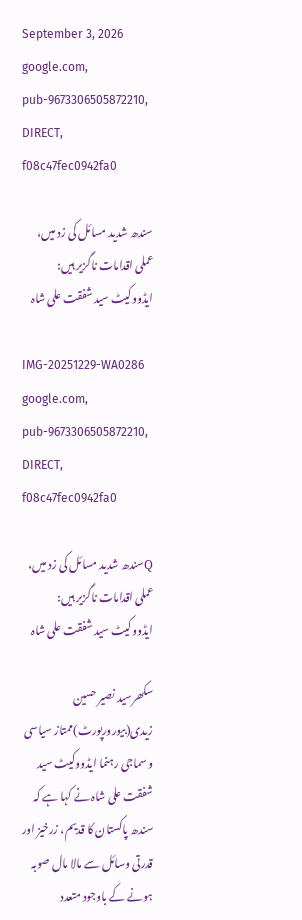September 3, 2026
google.com, pub-9673306505872210, DIRECT, f08c47fec0942fa0

سندھ شدید مسائل کی زد میں، عملی اقدامات ناگزیر ہیں: ایڈووکیٹ سید شفقت علی شاہ

IMG-20251229-WA0286
google.com, pub-9673306505872210, DIRECT, f08c47fec0942fa0

Qسندھ شدید مسائل کی زد میں، عملی اقدامات ناگزیر ہیں: ایڈووکیٹ سید شفقت علی شاہ

سکھرسید نصیر حسین زیدی(بیورورپورٹ)ممتاز سیاسی و سماجی رہنما ایڈووکیٹ سید شفقت علی شاہ نے کہا ہے کہ سندھ پاکستان کا قدیم، زرخیز اور قدرتی وسائل سے مالا مال صوبہ ہونے کے باوجود متعدد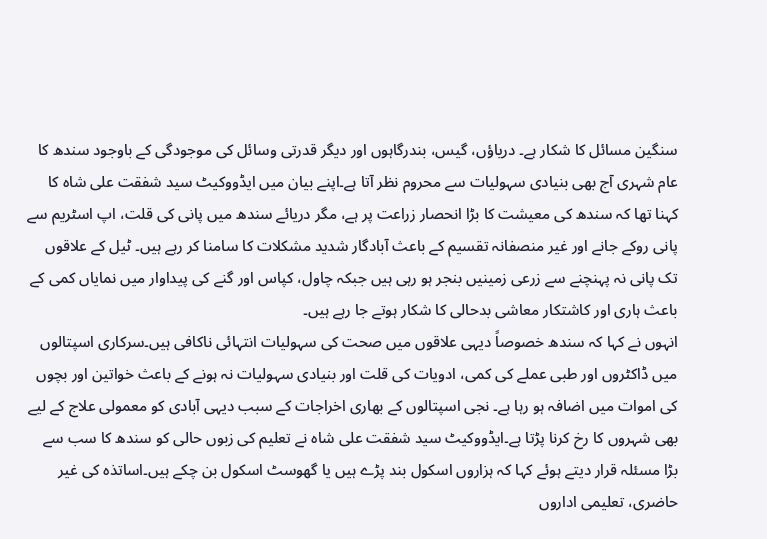سنگین مسائل کا شکار ہے۔ دریاؤں، گیس، بندرگاہوں اور دیگر قدرتی وسائل کی موجودگی کے باوجود سندھ کا عام شہری آج بھی بنیادی سہولیات سے محروم نظر آتا ہے۔اپنے بیان میں ایڈووکیٹ سید شفقت علی شاہ کا کہنا تھا کہ سندھ کی معیشت کا بڑا انحصار زراعت پر ہے، مگر دریائے سندھ میں پانی کی قلت، اپ اسٹریم سے پانی روکے جانے اور غیر منصفانہ تقسیم کے باعث آبادگار شدید مشکلات کا سامنا کر رہے ہیں۔ ٹیل کے علاقوں تک پانی نہ پہنچنے سے زرعی زمینیں بنجر ہو رہی ہیں جبکہ چاول، کپاس اور گنے کی پیداوار میں نمایاں کمی کے باعث ہاری اور کاشتکار معاشی بدحالی کا شکار ہوتے جا رہے ہیں۔
انہوں نے کہا کہ سندھ خصوصاً دیہی علاقوں میں صحت کی سہولیات انتہائی ناکافی ہیں۔سرکاری اسپتالوں میں ڈاکٹروں اور طبی عملے کی کمی، ادویات کی قلت اور بنیادی سہولیات نہ ہونے کے باعث خواتین اور بچوں کی اموات میں اضافہ ہو رہا ہے۔ نجی اسپتالوں کے بھاری اخراجات کے سبب دیہی آبادی کو معمولی علاج کے لیے بھی شہروں کا رخ کرنا پڑتا ہے۔ایڈووکیٹ سید شفقت علی شاہ نے تعلیم کی زبوں حالی کو سندھ کا سب سے بڑا مسئلہ قرار دیتے ہوئے کہا کہ ہزاروں اسکول بند پڑے ہیں یا گھوسٹ اسکول بن چکے ہیں۔اساتذہ کی غیر حاضری، تعلیمی اداروں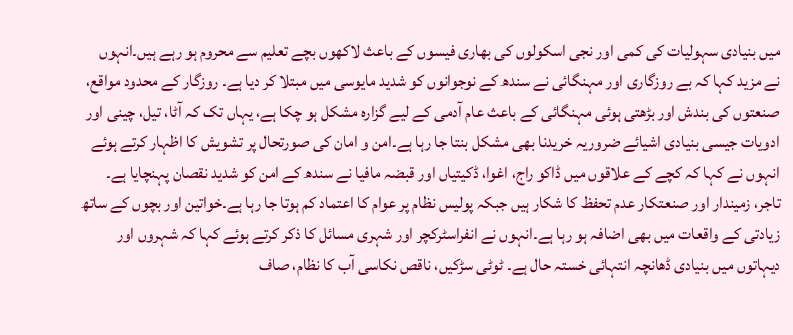میں بنیادی سہولیات کی کمی اور نجی اسکولوں کی بھاری فیسوں کے باعث لاکھوں بچے تعلیم سے محروم ہو رہے ہیں۔انہوں نے مزید کہا کہ بے روزگاری اور مہنگائی نے سندھ کے نوجوانوں کو شدید مایوسی میں مبتلا کر دیا ہے۔ روزگار کے محدود مواقع، صنعتوں کی بندش اور بڑھتی ہوئی مہنگائی کے باعث عام آدمی کے لیے گزارہ مشکل ہو چکا ہے، یہاں تک کہ آٹا، تیل، چینی اور ادویات جیسی بنیادی اشیائے ضروریہ خریدنا بھی مشکل بنتا جا رہا ہے۔امن و امان کی صورتحال پر تشویش کا اظہار کرتے ہوئے انہوں نے کہا کہ کچے کے علاقوں میں ڈاکو راج، اغوا، ڈکیتیاں اور قبضہ مافیا نے سندھ کے امن کو شدید نقصان پہنچایا ہے۔ تاجر، زمیندار اور صنعتکار عدم تحفظ کا شکار ہیں جبکہ پولیس نظام پر عوام کا اعتماد کم ہوتا جا رہا ہے۔خواتین اور بچوں کے ساتھ زیادتی کے واقعات میں بھی اضافہ ہو رہا ہے۔انہوں نے انفراسٹرکچر اور شہری مسائل کا ذکر کرتے ہوئے کہا کہ شہروں اور دیہاتوں میں بنیادی ڈھانچہ انتہائی خستہ حال ہے۔ ٹوٹی سڑکیں، ناقص نکاسی آب کا نظام، صاف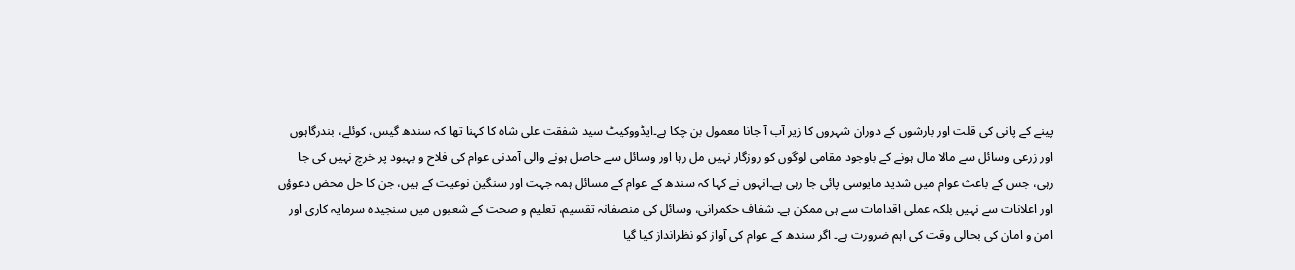پینے کے پانی کی قلت اور بارشوں کے دوران شہروں کا زیر آب آ جانا معمول بن چکا ہے۔ایڈووکیٹ سید شفقت علی شاہ کا کہنا تھا کہ سندھ گیس، کوئلے، بندرگاہوں اور زرعی وسائل سے مالا مال ہونے کے باوجود مقامی لوگوں کو روزگار نہیں مل رہا اور وسائل سے حاصل ہونے والی آمدنی عوام کی فلاح و بہبود پر خرچ نہیں کی جا رہی، جس کے باعث عوام میں شدید مایوسی پائی جا رہی ہے۔انہوں نے کہا کہ سندھ کے عوام کے مسائل ہمہ جہت اور سنگین نوعیت کے ہیں، جن کا حل محض دعوؤں اور اعلانات سے نہیں بلکہ عملی اقدامات سے ہی ممکن ہے۔ شفاف حکمرانی، وسائل کی منصفانہ تقسیم، تعلیم و صحت کے شعبوں میں سنجیدہ سرمایہ کاری اور امن و امان کی بحالی وقت کی اہم ضرورت ہے۔ اگر سندھ کے عوام کی آواز کو نظرانداز کیا گیا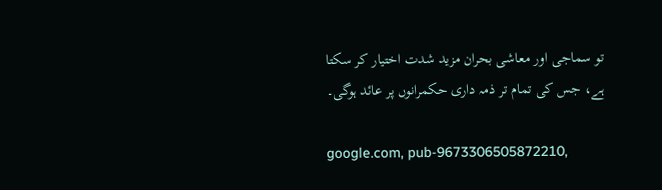تو سماجی اور معاشی بحران مزید شدت اختیار کر سکتا ہے، جس کی تمام تر ذمہ داری حکمرانوں پر عائد ہوگی۔

google.com, pub-9673306505872210,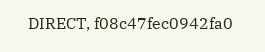DIRECT, f08c47fec0942fa0